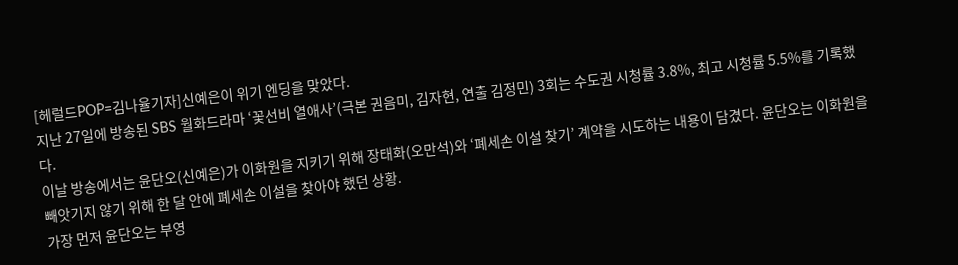[헤럴드POP=김나율기자]신예은이 위기 엔딩을 맞았다.
지난 27일에 방송된 SBS 월화드라마 ‘꽃선비 열애사’(극본 권음미, 김자현, 연출 김정민) 3회는 수도권 시청률 3.8%, 최고 시청률 5.5%를 기록했다.
이날 방송에서는 윤단오(신예은)가 이화원을 지키기 위해 장태화(오만석)와 ‘폐세손 이설 찾기’ 계약을 시도하는 내용이 담겼다. 윤단오는 이화원을 빼앗기지 않기 위해 한 달 안에 폐세손 이설을 찾아야 했던 상황.
가장 먼저 윤단오는 부영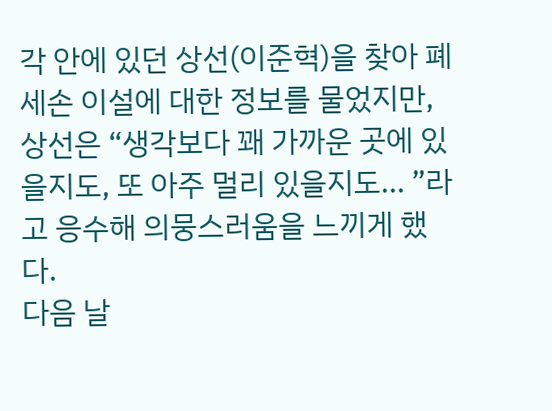각 안에 있던 상선(이준혁)을 찾아 폐세손 이설에 대한 정보를 물었지만, 상선은 “생각보다 꽤 가까운 곳에 있을지도, 또 아주 멀리 있을지도... ”라고 응수해 의뭉스러움을 느끼게 했다.
다음 날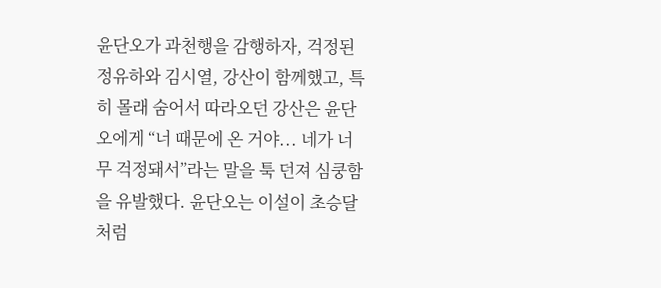윤단오가 과천행을 감행하자, 걱정된 정유하와 김시열, 강산이 함께했고, 특히 몰래 숨어서 따라오던 강산은 윤단오에게 “너 때문에 온 거야... 네가 너무 걱정돼서”라는 말을 툭 던져 심쿵함을 유발했다. 윤단오는 이설이 초승달처럼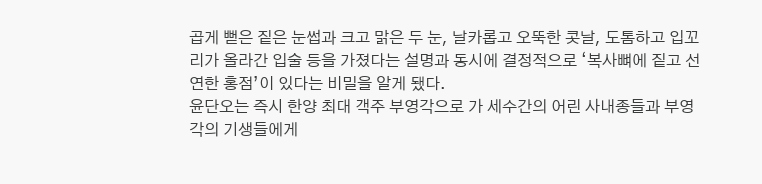곱게 뻗은 짙은 눈썹과 크고 맑은 두 눈, 날카롭고 오뚝한 콧날, 도톰하고 입꼬리가 올라간 입술 등을 가졌다는 설명과 동시에 결정적으로 ‘복사뼈에 짙고 선연한 홍점’이 있다는 비밀을 알게 됐다.
윤단오는 즉시 한양 최대 객주 부영각으로 가 세수간의 어린 사내종들과 부영각의 기생들에게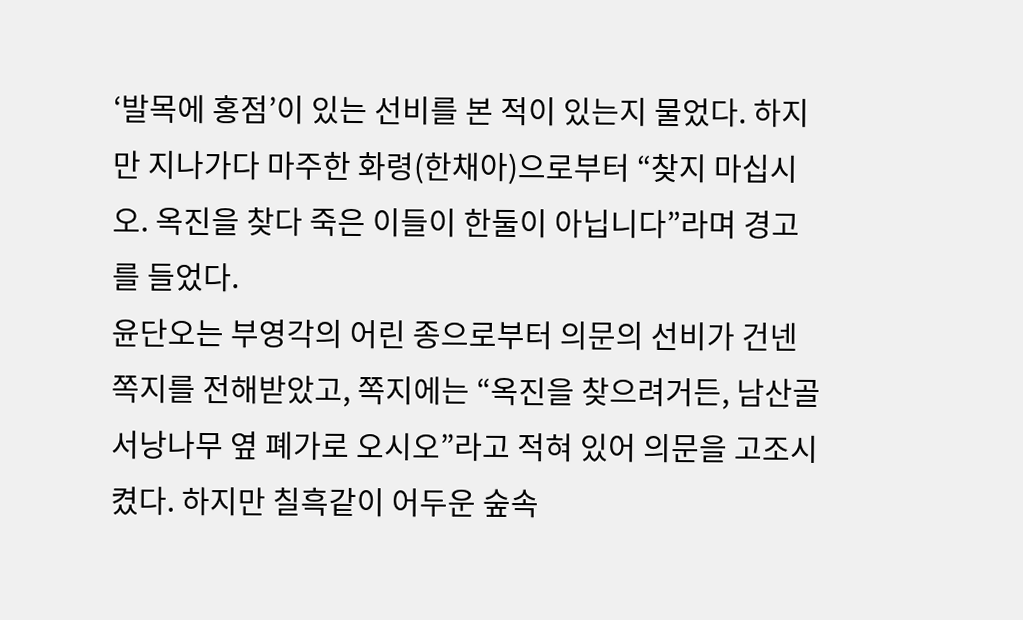‘발목에 홍점’이 있는 선비를 본 적이 있는지 물었다. 하지만 지나가다 마주한 화령(한채아)으로부터 “찾지 마십시오. 옥진을 찾다 죽은 이들이 한둘이 아닙니다”라며 경고를 들었다.
윤단오는 부영각의 어린 종으로부터 의문의 선비가 건넨 쪽지를 전해받았고, 쪽지에는 “옥진을 찾으려거든, 남산골 서낭나무 옆 폐가로 오시오”라고 적혀 있어 의문을 고조시켰다. 하지만 칠흑같이 어두운 숲속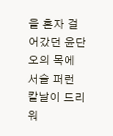을 혼자 걸어갔던 윤단오의 목에 서슬 퍼런 칼날이 드리워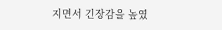지면서 긴장감을 높였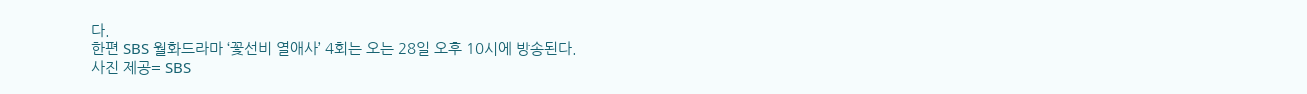다.
한편 SBS 월화드라마 ‘꽃선비 열애사’ 4회는 오는 28일 오후 10시에 방송된다.
사진 제공= SBS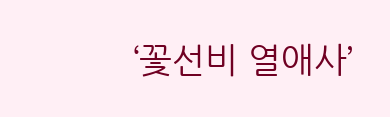‘꽃선비 열애사’